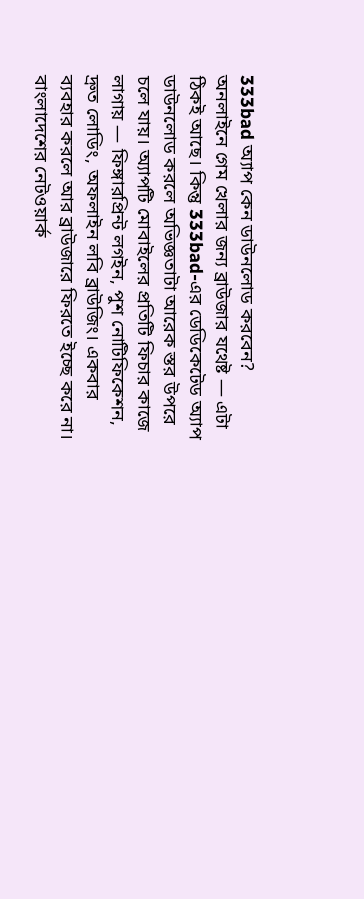333bad অ্যাপ কেন ডাউনলোড করবেন?
অনলাইনে গেম খেলার জন্য ব্রাউজার যথেষ্ট — এটা ঠিকই আছে। কিন্তু 333bad-এর ডেডিকেটেড অ্যাপ ডাউনলোড করলে অভিজ্ঞতাটা আরেক স্তর উপরে চলে যায়। অ্যাপটি মোবাইলের প্রতিটি ফিচার কাজে লাগায় — ফিঙ্গারপ্রিন্ট লগইন, পুশ নোটিফিকেশন, দ্রুত লোডিং, অফলাইন লবি ব্রাউজিং। একবার ব্যবহার করলে আর ব্রাউজারে ফিরতে ইচ্ছে করে না।
বাংলাদেশের নেটওয়ার্ক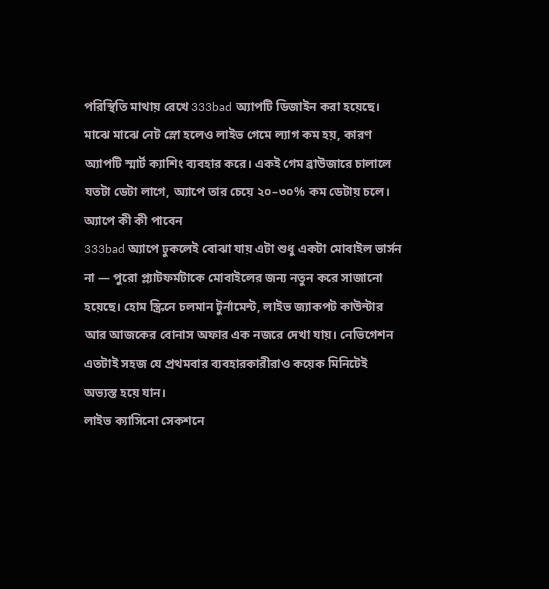পরিস্থিতি মাথায় রেখে 333bad অ্যাপটি ডিজাইন করা হয়েছে। মাঝে মাঝে নেট স্লো হলেও লাইভ গেমে ল্যাগ কম হয়, কারণ অ্যাপটি স্মার্ট ক্যাশিং ব্যবহার করে। একই গেম ব্রাউজারে চালালে যতটা ডেটা লাগে, অ্যাপে তার চেয়ে ২০–৩০% কম ডেটায় চলে।
অ্যাপে কী কী পাবেন
333bad অ্যাপে ঢুকলেই বোঝা যায় এটা শুধু একটা মোবাইল ভার্সন না — পুরো প্ল্যাটফর্মটাকে মোবাইলের জন্য নতুন করে সাজানো হয়েছে। হোম স্ক্রিনে চলমান টুর্নামেন্ট, লাইভ জ্যাকপট কাউন্টার আর আজকের বোনাস অফার এক নজরে দেখা যায়। নেভিগেশন এতটাই সহজ যে প্রথমবার ব্যবহারকারীরাও কয়েক মিনিটেই অভ্যস্ত হয়ে যান।
লাইভ ক্যাসিনো সেকশনে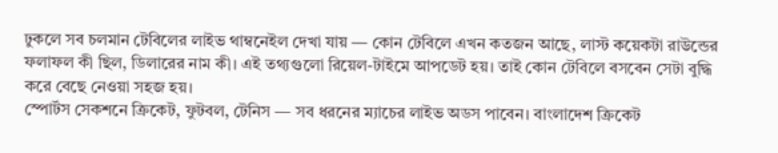ঢুকলে সব চলমান টেবিলের লাইভ থাম্বনেইল দেখা যায় — কোন টেবিলে এখন কতজন আছে, লাস্ট কয়েকটা রাউন্ডের ফলাফল কী ছিল, ডিলারের নাম কী। এই তথ্যগুলো রিয়েল-টাইমে আপডেট হয়। তাই কোন টেবিলে বসবেন সেটা বুদ্ধি করে বেছে নেওয়া সহজ হয়।
স্পোর্টস সেকশনে ক্রিকেট, ফুটবল, টেনিস — সব ধরনের ম্যাচের লাইভ অডস পাবেন। বাংলাদেশ ক্রিকেট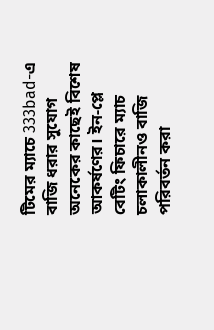টিমের ম্যাচে 333bad-এ বাজি ধরার সুযোগ অনেকের কাছেই বিশেষ আকর্ষণের। ইন-প্লে বেটিং ফিচারে ম্যাচ চলাকালীনও বাজি পরিবর্তন করা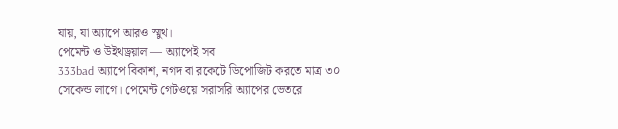যায়, যা অ্যাপে আরও স্মুথ।
পেমেন্ট ও উইথড্রয়াল — অ্যাপেই সব
333bad অ্যাপে বিকাশ, নগদ বা রকেটে ডিপোজিট করতে মাত্র ৩০ সেকেন্ড লাগে। পেমেন্ট গেটওয়ে সরাসরি অ্যাপের ভেতরে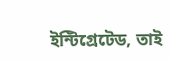ইন্টিগ্রেটেড, তাই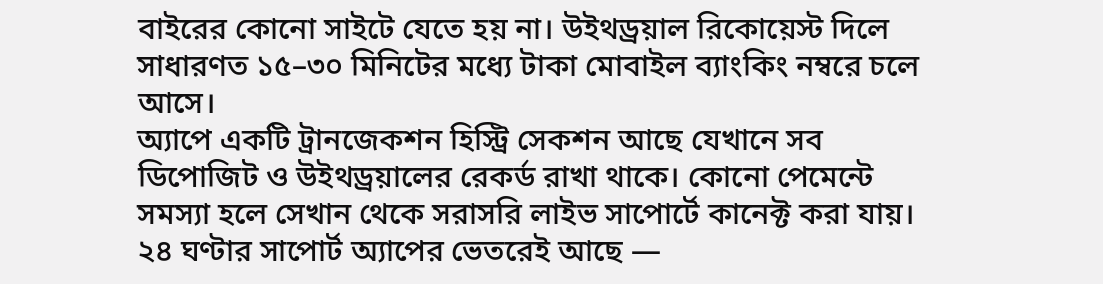বাইরের কোনো সাইটে যেতে হয় না। উইথড্রয়াল রিকোয়েস্ট দিলে সাধারণত ১৫–৩০ মিনিটের মধ্যে টাকা মোবাইল ব্যাংকিং নম্বরে চলে আসে।
অ্যাপে একটি ট্রানজেকশন হিস্ট্রি সেকশন আছে যেখানে সব ডিপোজিট ও উইথড্রয়ালের রেকর্ড রাখা থাকে। কোনো পেমেন্টে সমস্যা হলে সেখান থেকে সরাসরি লাইভ সাপোর্টে কানেক্ট করা যায়। ২৪ ঘণ্টার সাপোর্ট অ্যাপের ভেতরেই আছে —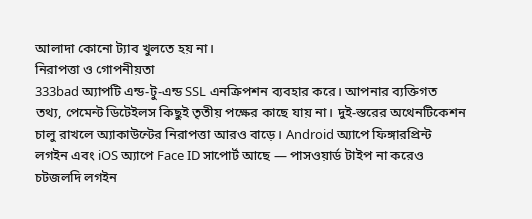আলাদা কোনো ট্যাব খুলতে হয় না।
নিরাপত্তা ও গোপনীয়তা
333bad অ্যাপটি এন্ড-টু-এন্ড SSL এনক্রিপশন ব্যবহার করে। আপনার ব্যক্তিগত তথ্য, পেমেন্ট ডিটেইলস কিছুই তৃতীয় পক্ষের কাছে যায় না। দুই-স্তরের অথেনটিকেশন চালু রাখলে অ্যাকাউন্টের নিরাপত্তা আরও বাড়ে। Android অ্যাপে ফিঙ্গারপ্রিন্ট লগইন এবং iOS অ্যাপে Face ID সাপোর্ট আছে — পাসওয়ার্ড টাইপ না করেও চটজলদি লগইন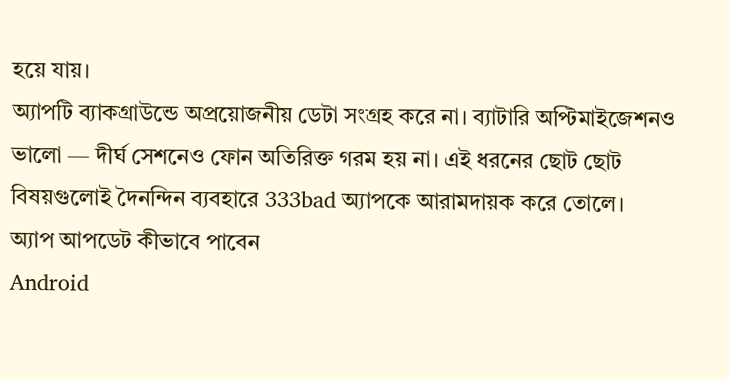হয়ে যায়।
অ্যাপটি ব্যাকগ্রাউন্ডে অপ্রয়োজনীয় ডেটা সংগ্রহ করে না। ব্যাটারি অপ্টিমাইজেশনও ভালো — দীর্ঘ সেশনেও ফোন অতিরিক্ত গরম হয় না। এই ধরনের ছোট ছোট বিষয়গুলোই দৈনন্দিন ব্যবহারে 333bad অ্যাপকে আরামদায়ক করে তোলে।
অ্যাপ আপডেট কীভাবে পাবেন
Android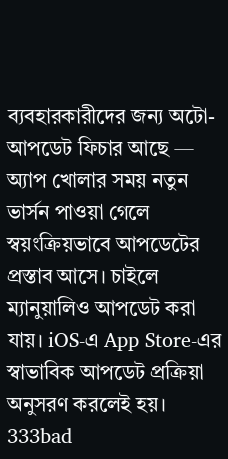ব্যবহারকারীদের জন্য অটো-আপডেট ফিচার আছে — অ্যাপ খোলার সময় নতুন ভার্সন পাওয়া গেলে স্বয়ংক্রিয়ভাবে আপডেটের প্রস্তাব আসে। চাইলে ম্যানুয়ালিও আপডেট করা যায়। iOS-এ App Store-এর স্বাভাবিক আপডেট প্রক্রিয়া অনুসরণ করলেই হয়। 333bad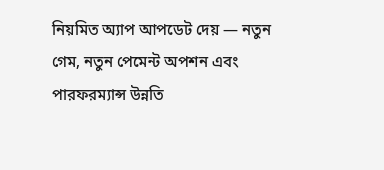নিয়মিত অ্যাপ আপডেট দেয় — নতুন গেম, নতুন পেমেন্ট অপশন এবং পারফরম্যান্স উন্নতি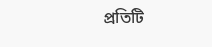প্রতিটি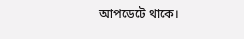আপডেটে থাকে।